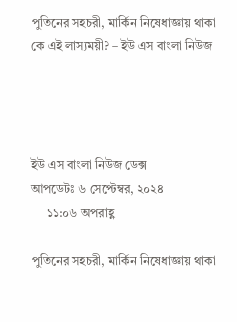পুতিনের সহচরী, মার্কিন নিষেধাজ্ঞায় থাকা কে এই লাস্যময়ী? – ইউ এস বাংলা নিউজ




ইউ এস বাংলা নিউজ ডেক্স
আপডেটঃ ৬ সেপ্টেম্বর, ২০২৪
     ১১:০৬ অপরাহ্ণ

পুতিনের সহচরী, মার্কিন নিষেধাজ্ঞায় থাকা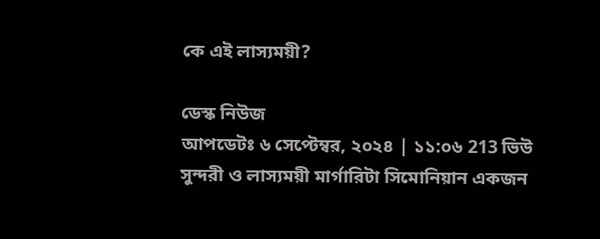কে এই লাস্যময়ী?

ডেস্ক নিউজ
আপডেটঃ ৬ সেপ্টেম্বর, ২০২৪ | ১১:০৬ 213 ভিউ
সুন্দরী ও লাস্যময়ী মার্গারিটা সিমোনিয়ান একজন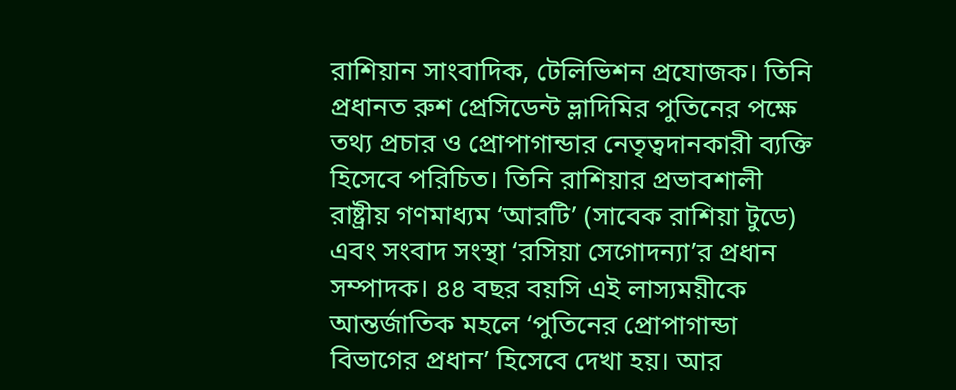রাশিয়ান সাংবাদিক, টেলিভিশন প্রযোজক। তিনি প্রধানত রুশ প্রেসিডেন্ট ভ্লাদিমির পুতিনের পক্ষে তথ্য প্রচার ও প্রোপাগান্ডার নেতৃত্বদানকারী ব্যক্তি হিসেবে পরিচিত। তিনি রাশিয়ার প্রভাবশালী রাষ্ট্রীয় গণমাধ্যম ‘আরটি’ (সাবেক রাশিয়া টুডে) এবং সংবাদ সংস্থা ‘রসিয়া সেগোদন্যা’র প্রধান সম্পাদক। ৪৪ বছর বয়সি এই লাস্যময়ীকে আন্তর্জাতিক মহলে ‘পুতিনের প্রোপাগান্ডা বিভাগের প্রধান’ হিসেবে দেখা হয়। আর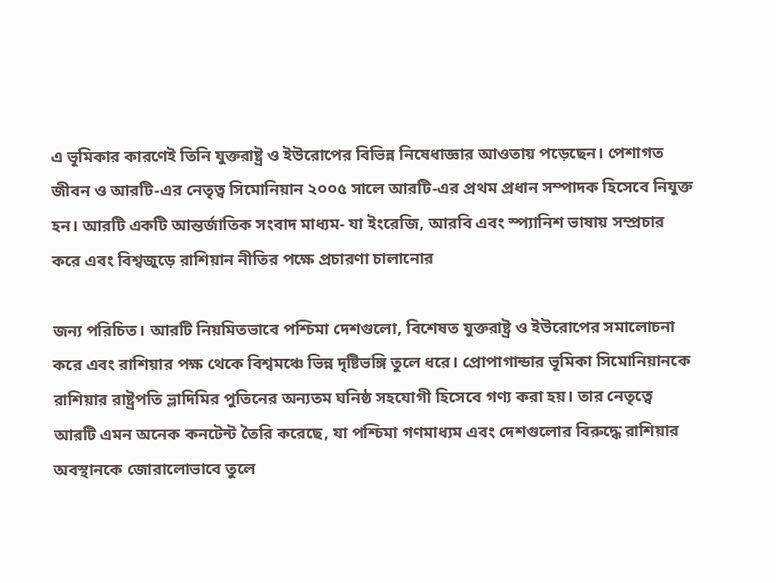এ ভূমিকার কারণেই তিনি যুক্তরাষ্ট্র ও ইউরোপের বিভিন্ন নিষেধাজ্ঞার আওতায় পড়েছেন। পেশাগত জীবন ও আরটি-এর নেতৃত্ব সিমোনিয়ান ২০০৫ সালে আরটি-এর প্রথম প্রধান সম্পাদক হিসেবে নিযুক্ত হন। আরটি একটি আন্তর্জাতিক সংবাদ মাধ্যম- যা ইংরেজি, আরবি এবং স্প্যানিশ ভাষায় সম্প্রচার করে এবং বিশ্বজুড়ে রাশিয়ান নীতির পক্ষে প্রচারণা চালানোর

জন্য পরিচিত। আরটি নিয়মিতভাবে পশ্চিমা দেশগুলো, বিশেষত যুক্তরাষ্ট্র ও ইউরোপের সমালোচনা করে এবং রাশিয়ার পক্ষ থেকে বিশ্বমঞ্চে ভিন্ন দৃষ্টিভঙ্গি তুলে ধরে। প্রোপাগান্ডার ভূমিকা সিমোনিয়ানকে রাশিয়ার রাষ্ট্রপতি ভ্লাদিমির পুতিনের অন্যতম ঘনিষ্ঠ সহযোগী হিসেবে গণ্য করা হয়। তার নেতৃত্বে আরটি এমন অনেক কনটেন্ট তৈরি করেছে, যা পশ্চিমা গণমাধ্যম এবং দেশগুলোর বিরুদ্ধে রাশিয়ার অবস্থানকে জোরালোভাবে তুলে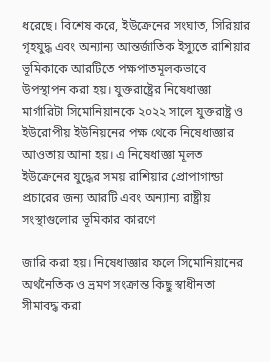ধরেছে। বিশেষ করে, ইউক্রেনের সংঘাত, সিরিয়ার গৃহযুদ্ধ এবং অন্যান্য আন্তর্জাতিক ইস্যুতে রাশিয়ার ভূমিকাকে আরটিতে পক্ষপাতমূলকভাবে উপস্থাপন করা হয়। যুক্তরাষ্ট্রের নিষেধাজ্ঞা মার্গারিটা সিমোনিয়ানকে ২০২২ সালে যুক্তরাষ্ট্র ও ইউরোপীয় ইউনিয়নের পক্ষ থেকে নিষেধাজ্ঞার আওতায় আনা হয়। এ নিষেধাজ্ঞা মূলত ইউক্রেনের যুদ্ধের সময় রাশিয়ার প্রোপাগান্ডা প্রচারের জন্য আরটি এবং অন্যান্য রাষ্ট্রীয় সংস্থাগুলোর ভূমিকার কারণে

জারি করা হয়। নিষেধাজ্ঞার ফলে সিমোনিয়ানের অর্থনৈতিক ও ভ্রমণ সংক্রান্ত কিছু স্বাধীনতা সীমাবদ্ধ করা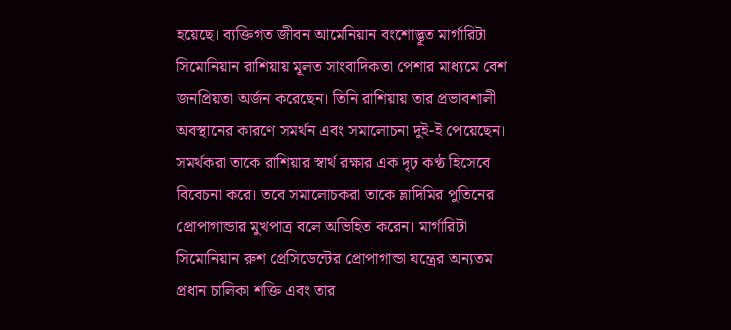হয়েছে। ব্যক্তিগত জীবন আর্মেনিয়ান বংশোদ্ভূত মার্গারিটা সিমোনিয়ান রাশিয়ায় মূলত সাংবাদিকতা পেশার মাধ্যমে বেশ জনপ্রিয়তা অর্জন করেছেন। তিনি রাশিয়ায় তার প্রভাবশালী অবস্থানের কারণে সমর্থন এবং সমালোচনা দুই-ই পেয়েছেন। সমর্থকরা তাকে রাশিয়ার স্বার্থ রক্ষার এক দৃঢ় কণ্ঠ হিসেবে বিবেচনা করে। তবে সমালোচকরা তাকে ভ্লাদিমির পুতিনের প্রোপাগান্ডার মুখপাত্র বলে অভিহিত করেন। মার্গারিটা সিমোনিয়ান রুশ প্রেসিডেন্টের প্রোপাগান্ডা যন্ত্রের অন্যতম প্রধান চালিকা শক্তি এবং তার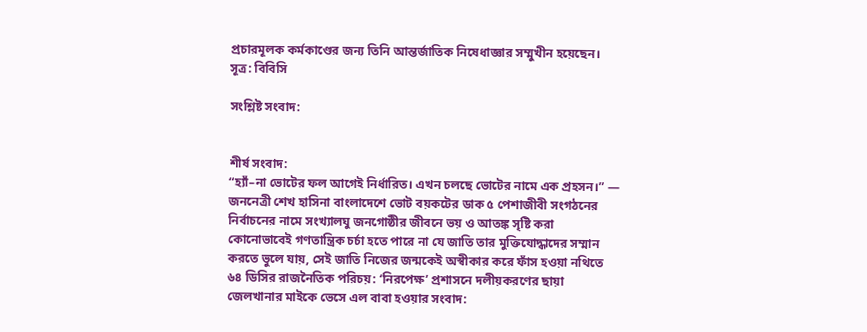প্রচারমূলক কর্মকাণ্ডের জন্য তিনি আন্তর্জাতিক নিষেধাজ্ঞার সম্মুখীন হয়েছেন। সূত্র: বিবিসি

সংশ্লিষ্ট সংবাদ:


শীর্ষ সংবাদ:
“হ্যাঁ–না ভোটের ফল আগেই নির্ধারিত। এখন চলছে ভোটের নামে এক প্রহসন।” — জননেত্রী শেখ হাসিনা বাংলাদেশে ভোট বয়কটের ডাক ৫ পেশাজীবী সংগঠনের নির্বাচনের নামে সংখ্যালঘু জনগোষ্ঠীর জীবনে ভয় ও আতঙ্ক সৃষ্টি করা কোনোভাবেই গণতান্ত্রিক চর্চা হতে পারে না যে জাতি তার মুক্তিযোদ্ধাদের সম্মান করতে ভুলে যায়, সেই জাতি নিজের জন্মকেই অস্বীকার করে ফাঁস হওয়া নথিতে ৬৪ ডিসির রাজনৈতিক পরিচয়: ‘নিরপেক্ষ’ প্রশাসনে দলীয়করণের ছায়া জেলখানার মাইকে ভেসে এল বাবা হওয়ার সংবাদ: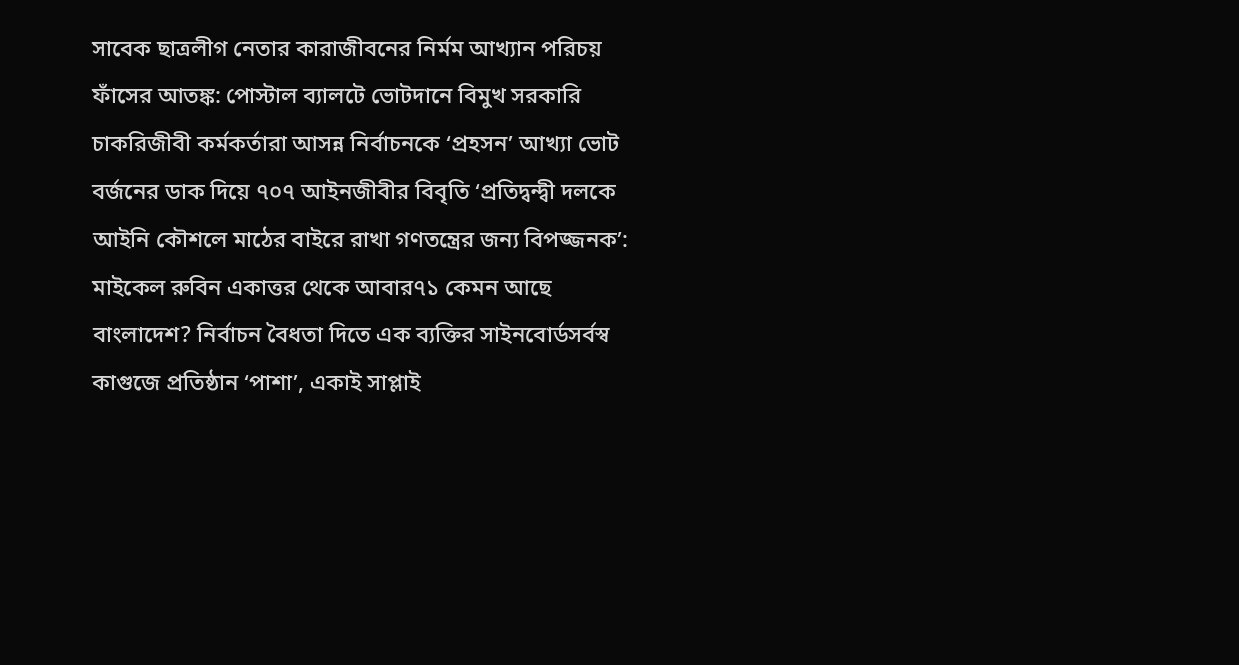সাবেক ছাত্রলীগ নেতার কারাজীবনের নির্মম আখ্যান পরিচয় ফাঁসের আতঙ্ক: পোস্টাল ব্যালটে ভোটদানে বিমুখ সরকারি চাকরিজীবী কর্মকর্তারা আসন্ন নির্বাচনকে ‘প্রহসন’ আখ্যা ভোট বর্জনের ডাক দিয়ে ৭০৭ আইনজীবীর বিবৃতি ‘প্রতিদ্বন্দ্বী দলকে আইনি কৌশলে মাঠের বাইরে রাখা গণতন্ত্রের জন্য বিপজ্জনক’: মাইকেল রুবিন একাত্তর থেকে আবার৭১ কেমন আছে বাংলাদেশ? নির্বাচন বৈধতা দিতে এক ব্যক্তির সাইনবোর্ডসর্বস্ব কাগুজে প্রতিষ্ঠান ‘পাশা’, একাই সাপ্লাই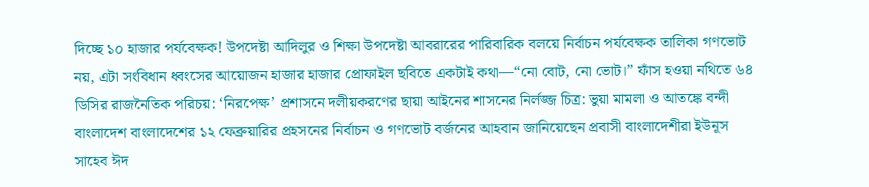দিচ্ছে ১০ হাজার পর্যবেক্ষক! উপদেষ্টা আদিলুর ও শিক্ষা উপদেষ্টা আবরারের পারিবারিক বলয়ে নির্বাচন পর্যবেক্ষক তালিকা গণভোট নয়, এটা সংবিধান ধ্বংসের আয়োজন হাজার হাজার প্রোফাইল ছবিতে একটাই কথা—“নো বোট, নো ভোট।” ফাঁস হওয়া নথিতে ৬৪ ডিসির রাজনৈতিক পরিচয়: ‘নিরপেক্ষ’ প্রশাসনে দলীয়করণের ছায়া আইনের শাসনের নির্লজ্জ চিত্র: ভুয়া মামলা ও আতঙ্কে বন্দী বাংলাদেশ বাংলাদেশের ১২ ফেব্রুয়ারির প্রহসনের নির্বাচন ও গণভোট বর্জনের আহবান জানিয়েছেন প্রবাসী বাংলাদেশীরা ইউনূস সাহেব ঈদ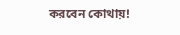করবেন কোথায়!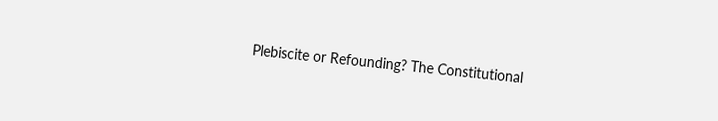Plebiscite or Refounding? The Constitutional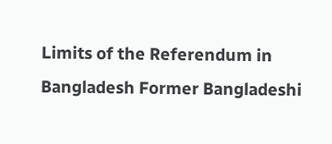Limits of the Referendum in Bangladesh Former Bangladeshi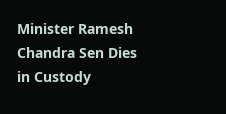Minister Ramesh Chandra Sen Dies in Custody